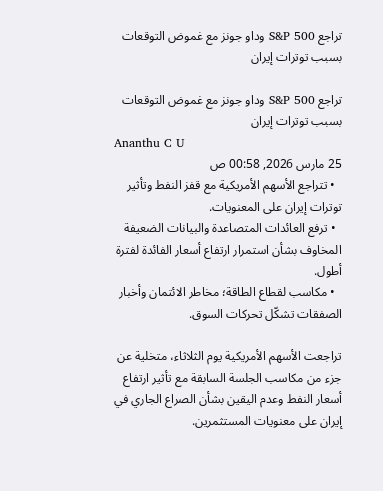تراجع S&P 500 وداو جونز مع غموض التوقعات بسبب توترات إيران

تراجع S&P 500 وداو جونز مع غموض التوقعات بسبب توترات إيران
Ananthu C U
25 مارس 2026, 00:58 ص
  • تتراجع الأسهم الأمريكية مع قفز النفط وتأثير توترات إيران على المعنويات.
  • ترفع العائدات المتصاعدة والبيانات الضعيفة المخاوف بشأن استمرار ارتفاع أسعار الفائدة لفترة أطول.
  • مكاسب لقطاع الطاقة؛ مخاطر الائتمان وأخبار الصفقات تشكّل تحركات السوق.

تراجعت الأسهم الأمريكية يوم الثلاثاء، متخلية عن جزء من مكاسب الجلسة السابقة مع تأثير ارتفاع أسعار النفط وعدم اليقين بشأن الصراع الجاري في إيران على معنويات المستثمرين.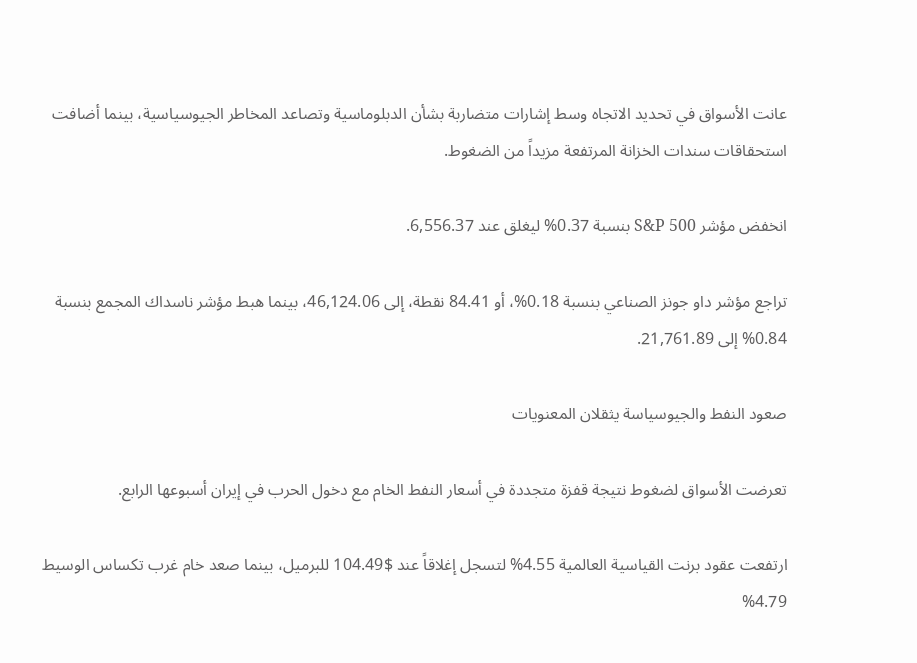عانت الأسواق في تحديد الاتجاه وسط إشارات متضاربة بشأن الدبلوماسية وتصاعد المخاطر الجيوسياسية، بينما أضافت استحقاقات سندات الخزانة المرتفعة مزيداً من الضغوط.

انخفض مؤشر S&P 500 بنسبة 0.37% ليغلق عند 6,556.37.

تراجع مؤشر داو جونز الصناعي بنسبة 0.18%، أو 84.41 نقطة، إلى 46,124.06، بينما هبط مؤشر ناسداك المجمع بنسبة 0.84% إلى 21,761.89.

صعود النفط والجيوسياسة يثقلان المعنويات

تعرضت الأسواق لضغوط نتيجة قفزة متجددة في أسعار النفط الخام مع دخول الحرب في إيران أسبوعها الرابع.

ارتفعت عقود برنت القياسية العالمية 4.55% لتسجل إغلاقاً عند $104.49 للبرميل، بينما صعد خام غرب تكساس الوسيط 4.79%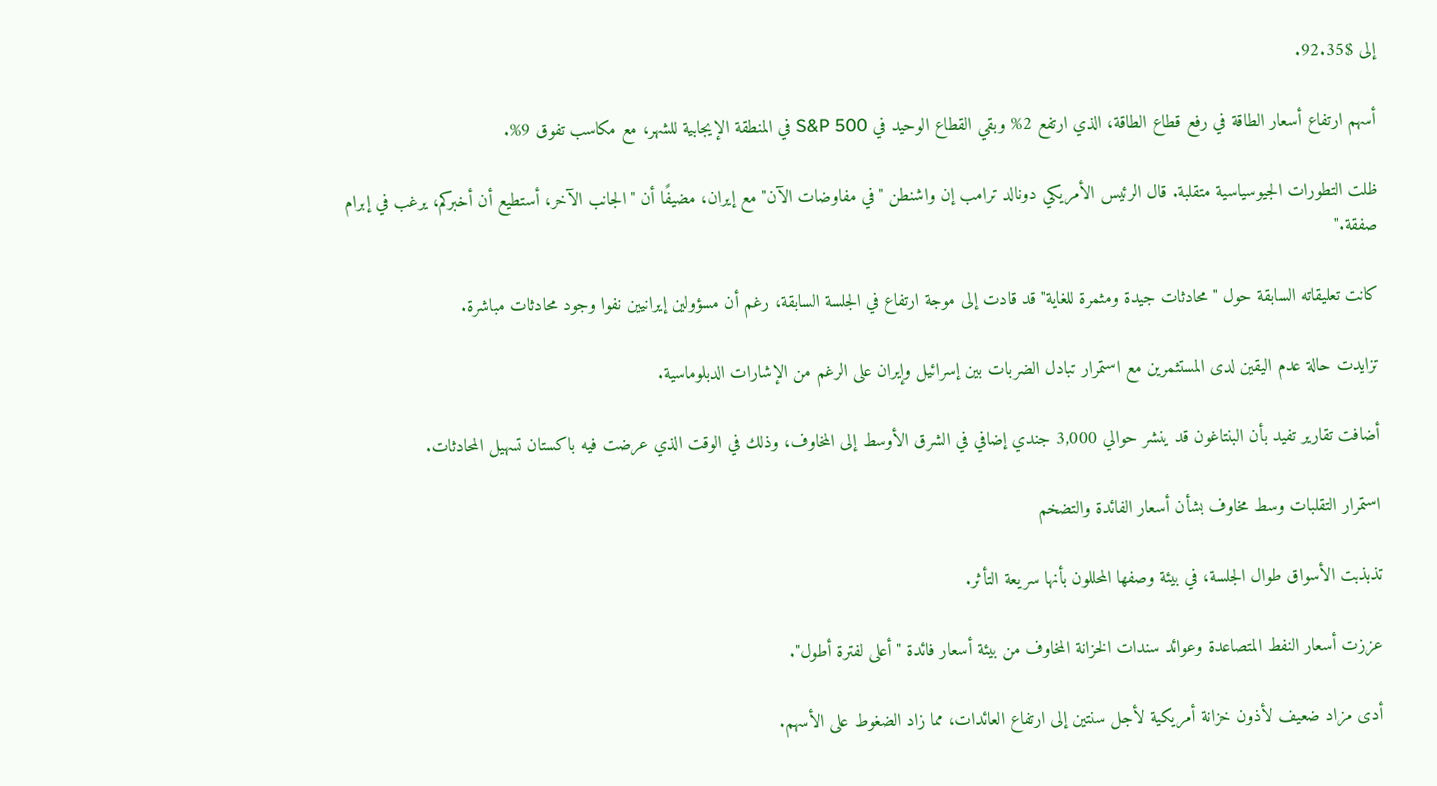إلى $92.35.

أسهم ارتفاع أسعار الطاقة في رفع قطاع الطاقة، الذي ارتفع 2% وبقي القطاع الوحيد في S&P 500 في المنطقة الإيجابية للشهر، مع مكاسب تفوق 9%.

ظلت التطورات الجيوسياسية متقلبة. قال الرئيس الأمريكي دونالد ترامب إن واشنطن "في مفاوضات الآن" مع إيران، مضيفًا أن "الجانب الآخر، أستطيع أن أخبركم، يرغب في إبرام صفقة."

كانت تعليقاته السابقة حول "محادثات جيدة ومثمرة للغاية" قد قادت إلى موجة ارتفاع في الجلسة السابقة، رغم أن مسؤولين إيرانيين نفوا وجود محادثات مباشرة.

تزايدت حالة عدم اليقين لدى المستثمرين مع استمرار تبادل الضربات بين إسرائيل وإيران على الرغم من الإشارات الدبلوماسية.

أضافت تقارير تفيد بأن البنتاغون قد ينشر حوالي 3,000 جندي إضافي في الشرق الأوسط إلى المخاوف، وذلك في الوقت الذي عرضت فيه باكستان تسهيل المحادثات.

استمرار التقلبات وسط مخاوف بشأن أسعار الفائدة والتضخم

تذبذبت الأسواق طوال الجلسة، في بيئة وصفها المحللون بأنها سريعة التأثر.

عززت أسعار النفط المتصاعدة وعوائد سندات الخزانة المخاوف من بيئة أسعار فائدة "أعلى لفترة أطول".

أدى مزاد ضعيف لأذون خزانة أمريكية لأجل سنتين إلى ارتفاع العائدات، مما زاد الضغوط على الأسهم.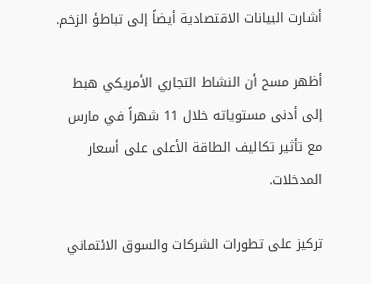أشارت البيانات الاقتصادية أيضاً إلى تباطؤ الزخم.

أظهر مسح أن النشاط التجاري الأمريكي هبط إلى أدنى مستوياته خلال 11 شهراً في مارس مع تأثير تكاليف الطاقة الأعلى على أسعار المدخلات.

تركيز على تطورات الشركات والسوق الائتماني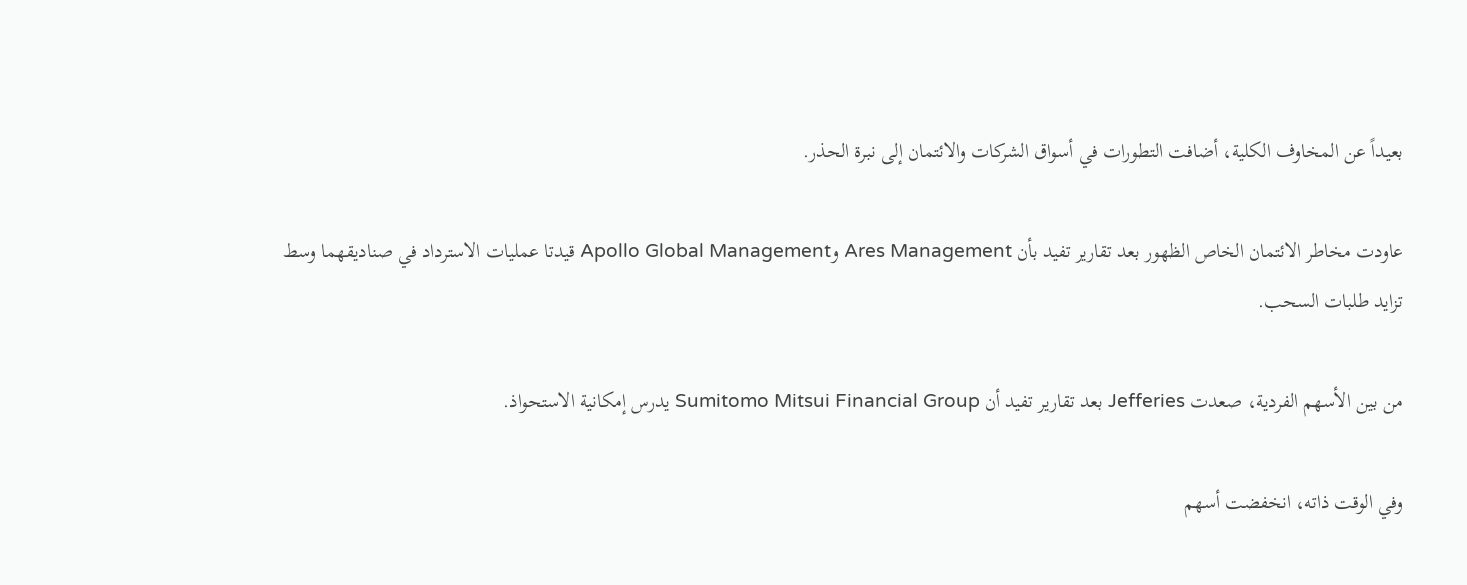بعيداً عن المخاوف الكلية، أضافت التطورات في أسواق الشركات والائتمان إلى نبرة الحذر.

عاودت مخاطر الائتمان الخاص الظهور بعد تقارير تفيد بأن Ares Management وApollo Global Management قيدتا عمليات الاسترداد في صناديقهما وسط تزايد طلبات السحب.

من بين الأسهم الفردية، صعدت Jefferies بعد تقارير تفيد أن Sumitomo Mitsui Financial Group يدرس إمكانية الاستحواذ.

وفي الوقت ذاته، انخفضت أسهم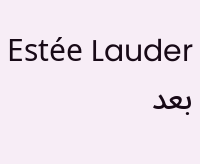Estée Lauder بعد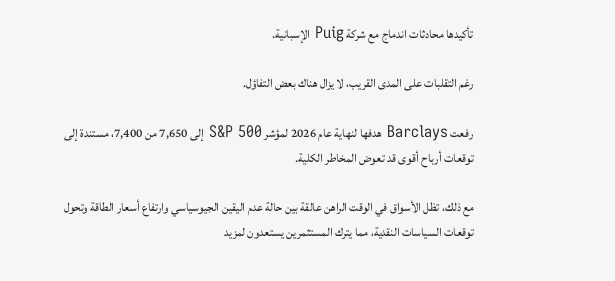تأكيدها محادثات اندماج مع شركة Puig الإسبانية.

رغم التقلبات على المدى القريب، لا يزال هناك بعض التفاؤل.

رفعت Barclays هدفها لنهاية عام 2026 لمؤشر S&P 500 إلى 7,650 من 7,400، مستندة إلى توقعات أرباح أقوى قد تعوض المخاطر الكلية.

مع ذلك، تظل الأسواق في الوقت الراهن عالقة بين حالة عدم اليقين الجيوسياسي وارتفاع أسعار الطاقة وتحول توقعات السياسات النقدية، مما يترك المستثمرين يستعدون لمزيد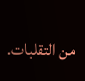من التقلبات.